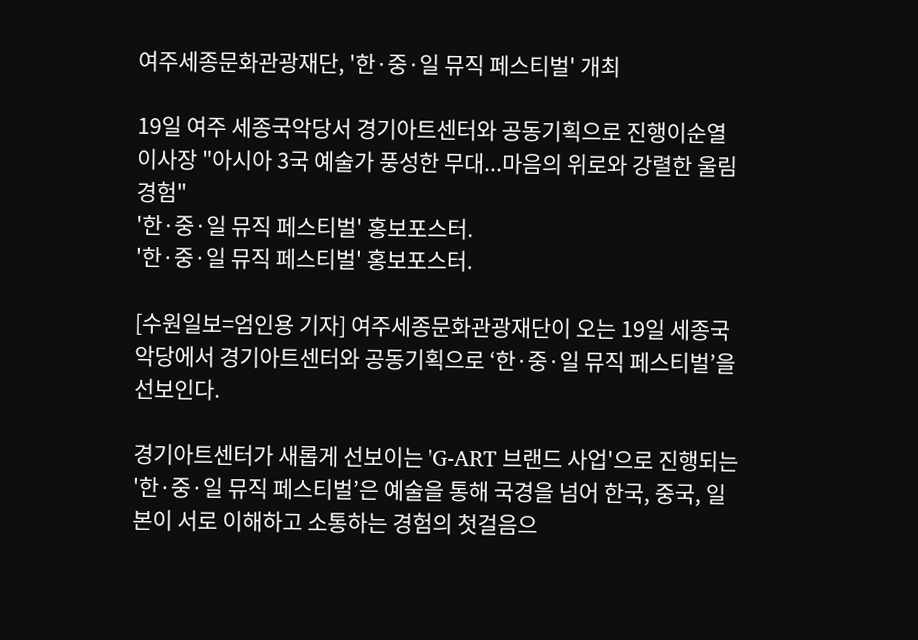여주세종문화관광재단, '한·중·일 뮤직 페스티벌' 개최

19일 여주 세종국악당서 경기아트센터와 공동기획으로 진행이순열 이사장 "아시아 3국 예술가 풍성한 무대...마음의 위로와 강렬한 울림 경험"
'한·중·일 뮤직 페스티벌' 홍보포스터.
'한·중·일 뮤직 페스티벌' 홍보포스터.

[수원일보=엄인용 기자] 여주세종문화관광재단이 오는 19일 세종국악당에서 경기아트센터와 공동기획으로 ‘한·중·일 뮤직 페스티벌’을 선보인다.

경기아트센터가 새롭게 선보이는 'G-ART 브랜드 사업'으로 진행되는 '한·중·일 뮤직 페스티벌’은 예술을 통해 국경을 넘어 한국, 중국, 일본이 서로 이해하고 소통하는 경험의 첫걸음으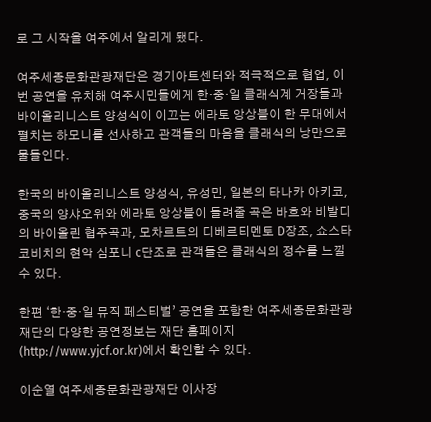로 그 시작을 여주에서 알리게 됐다.

여주세종문화관광재단은 경기아트센터와 적극적으로 협업, 이번 공연을 유치해 여주시민들에게 한·중·일 클래식계 거장들과 바이올리니스트 양성식이 이끄는 에라토 앙상블이 한 무대에서 펼치는 하모니를 선사하고 관객들의 마음을 클래식의 낭만으로 물들인다.

한국의 바이올리니스트 양성식, 유성민, 일본의 타나카 아키코, 중국의 양샤오위와 에라토 앙상블이 들려줄 곡은 바흐와 비발디의 바이올린 협주곡과, 모차르트의 디베르티멘토 D장조, 쇼스타코비치의 현악 심포니 c단조로 관객들은 클래식의 정수를 느낄 수 있다.

한편 ‘한·중·일 뮤직 페스티벌’ 공연을 포함한 여주세종문화관광재단의 다양한 공연정보는 재단 홈페이지 (http://www.yjcf.or.kr)에서 확인할 수 있다.

이순열 여주세종문화관광재단 이사장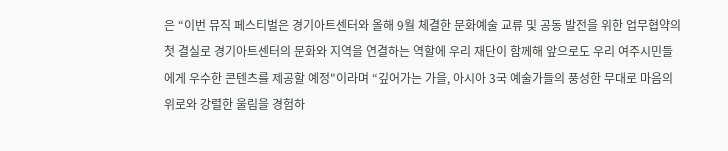은 “이번 뮤직 페스티벌은 경기아트센터와 올해 9월 체결한 문화예술 교류 및 공동 발전을 위한 업무협약의 첫 결실로 경기아트센터의 문화와 지역을 연결하는 역할에 우리 재단이 함께해 앞으로도 우리 여주시민들에게 우수한 콘텐츠를 제공할 예정"이라며 “깊어가는 가을, 아시아 3국 예술가들의 풍성한 무대로 마음의 위로와 강렬한 울림을 경험하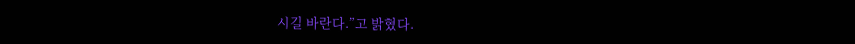시길 바란다.”고 밝혔다.